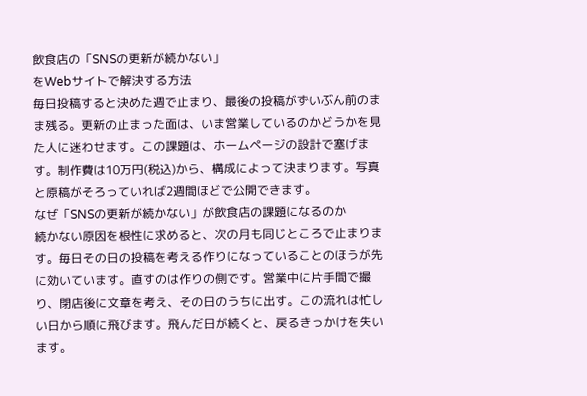飲食店の「SNSの更新が続かない」
をWebサイトで解決する方法
毎日投稿すると決めた週で止まり、最後の投稿がずいぶん前のまま残る。更新の止まった面は、いま営業しているのかどうかを見た人に迷わせます。この課題は、ホームページの設計で塞げます。制作費は10万円(税込)から、構成によって決まります。写真と原稿がそろっていれば2週間ほどで公開できます。
なぜ「SNSの更新が続かない」が飲食店の課題になるのか
続かない原因を根性に求めると、次の月も同じところで止まります。毎日その日の投稿を考える作りになっていることのほうが先に効いています。直すのは作りの側です。営業中に片手間で撮り、閉店後に文章を考え、その日のうちに出す。この流れは忙しい日から順に飛びます。飛んだ日が続くと、戻るきっかけを失います。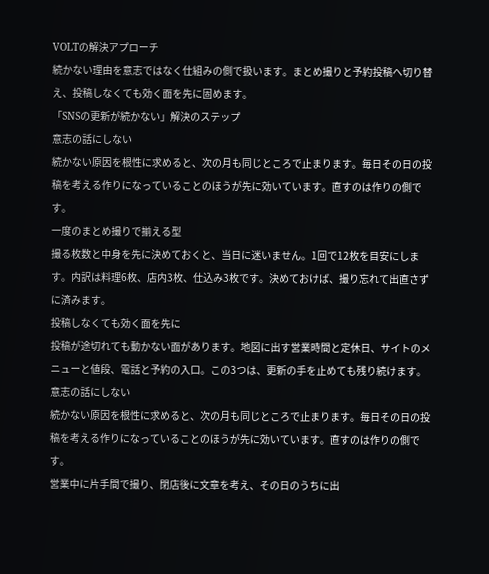VOLTの解決アプローチ
続かない理由を意志ではなく仕組みの側で扱います。まとめ撮りと予約投稿へ切り替え、投稿しなくても効く面を先に固めます。
「SNSの更新が続かない」解決のステップ
意志の話にしない
続かない原因を根性に求めると、次の月も同じところで止まります。毎日その日の投稿を考える作りになっていることのほうが先に効いています。直すのは作りの側です。
一度のまとめ撮りで揃える型
撮る枚数と中身を先に決めておくと、当日に迷いません。1回で12枚を目安にします。内訳は料理6枚、店内3枚、仕込み3枚です。決めておけば、撮り忘れて出直さずに済みます。
投稿しなくても効く面を先に
投稿が途切れても動かない面があります。地図に出す営業時間と定休日、サイトのメニューと値段、電話と予約の入口。この3つは、更新の手を止めても残り続けます。
意志の話にしない
続かない原因を根性に求めると、次の月も同じところで止まります。毎日その日の投稿を考える作りになっていることのほうが先に効いています。直すのは作りの側です。
営業中に片手間で撮り、閉店後に文章を考え、その日のうちに出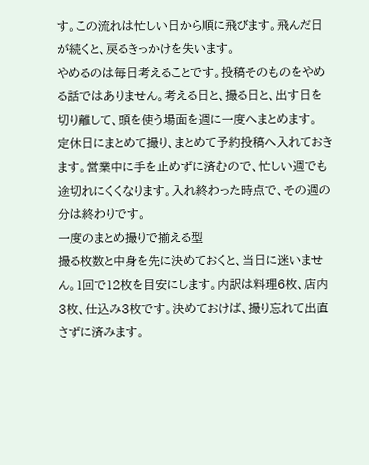す。この流れは忙しい日から順に飛びます。飛んだ日が続くと、戻るきっかけを失います。
やめるのは毎日考えることです。投稿そのものをやめる話ではありません。考える日と、撮る日と、出す日を切り離して、頭を使う場面を週に一度へまとめます。
定休日にまとめて撮り、まとめて予約投稿へ入れておきます。営業中に手を止めずに済むので、忙しい週でも途切れにくくなります。入れ終わった時点で、その週の分は終わりです。
一度のまとめ撮りで揃える型
撮る枚数と中身を先に決めておくと、当日に迷いません。1回で12枚を目安にします。内訳は料理6枚、店内3枚、仕込み3枚です。決めておけば、撮り忘れて出直さずに済みます。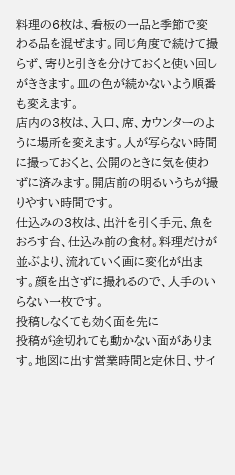料理の6枚は、看板の一品と季節で変わる品を混ぜます。同じ角度で続けて撮らず、寄りと引きを分けておくと使い回しがききます。皿の色が続かないよう順番も変えます。
店内の3枚は、入口、席、カウンターのように場所を変えます。人が写らない時間に撮っておくと、公開のときに気を使わずに済みます。開店前の明るいうちが撮りやすい時間です。
仕込みの3枚は、出汁を引く手元、魚をおろす台、仕込み前の食材。料理だけが並ぶより、流れていく画に変化が出ます。顔を出さずに撮れるので、人手のいらない一枚です。
投稿しなくても効く面を先に
投稿が途切れても動かない面があります。地図に出す営業時間と定休日、サイ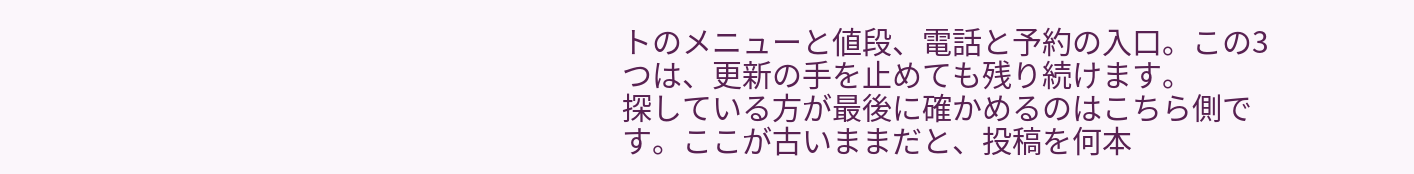トのメニューと値段、電話と予約の入口。この3つは、更新の手を止めても残り続けます。
探している方が最後に確かめるのはこちら側です。ここが古いままだと、投稿を何本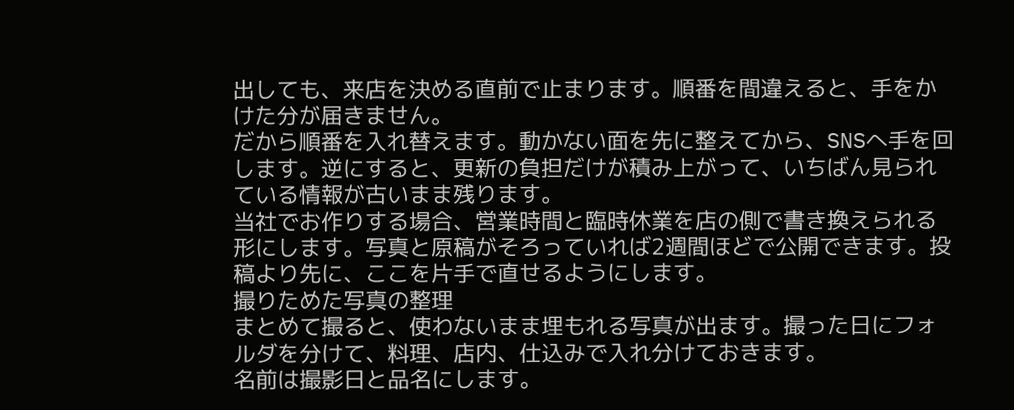出しても、来店を決める直前で止まります。順番を間違えると、手をかけた分が届きません。
だから順番を入れ替えます。動かない面を先に整えてから、SNSへ手を回します。逆にすると、更新の負担だけが積み上がって、いちばん見られている情報が古いまま残ります。
当社でお作りする場合、営業時間と臨時休業を店の側で書き換えられる形にします。写真と原稿がそろっていれば2週間ほどで公開できます。投稿より先に、ここを片手で直せるようにします。
撮りためた写真の整理
まとめて撮ると、使わないまま埋もれる写真が出ます。撮った日にフォルダを分けて、料理、店内、仕込みで入れ分けておきます。
名前は撮影日と品名にします。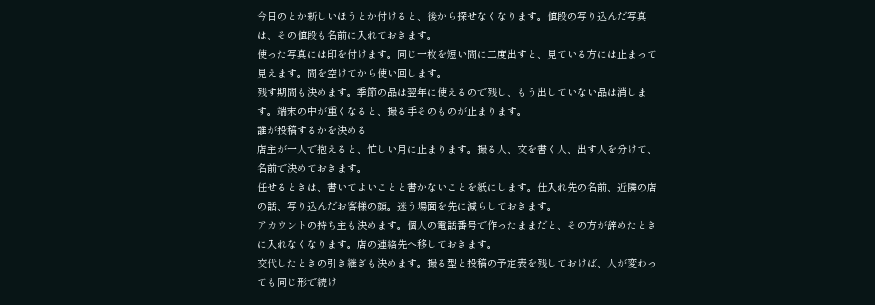今日のとか新しいほうとか付けると、後から探せなくなります。値段の写り込んだ写真は、その値段も名前に入れておきます。
使った写真には印を付けます。同じ一枚を短い間に二度出すと、見ている方には止まって見えます。間を空けてから使い回します。
残す期間も決めます。季節の品は翌年に使えるので残し、もう出していない品は消します。端末の中が重くなると、撮る手そのものが止まります。
誰が投稿するかを決める
店主が一人で抱えると、忙しい月に止まります。撮る人、文を書く人、出す人を分けて、名前で決めておきます。
任せるときは、書いてよいことと書かないことを紙にします。仕入れ先の名前、近隣の店の話、写り込んだお客様の顔。迷う場面を先に減らしておきます。
アカウントの持ち主も決めます。個人の電話番号で作ったままだと、その方が辞めたときに入れなくなります。店の連絡先へ移しておきます。
交代したときの引き継ぎも決めます。撮る型と投稿の予定表を残しておけば、人が変わっても同じ形で続け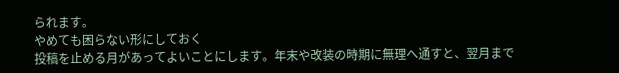られます。
やめても困らない形にしておく
投稿を止める月があってよいことにします。年末や改装の時期に無理へ通すと、翌月まで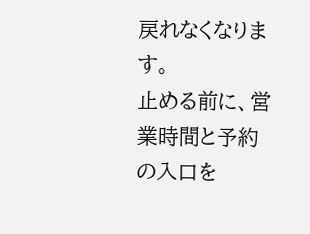戻れなくなります。
止める前に、営業時間と予約の入口を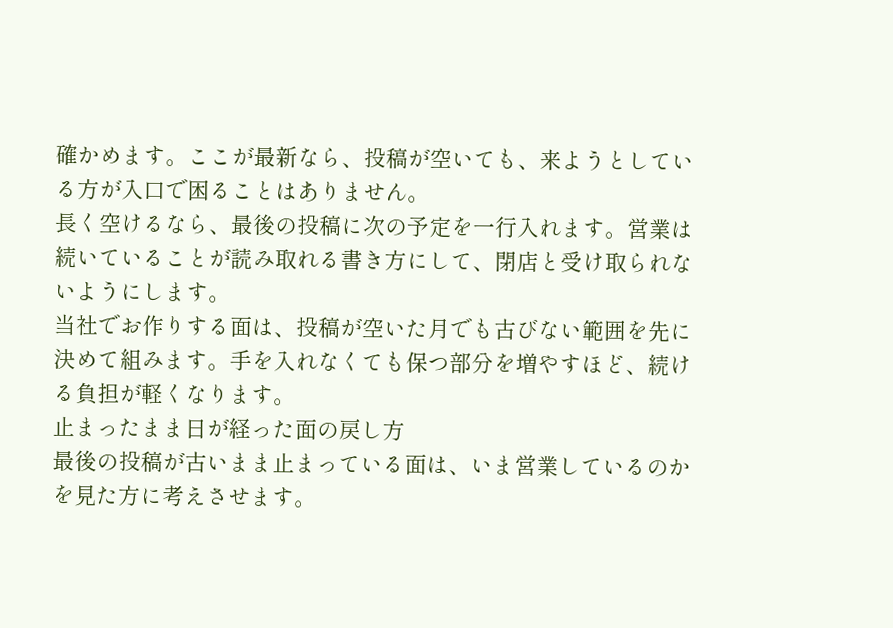確かめます。ここが最新なら、投稿が空いても、来ようとしている方が入口で困ることはありません。
長く空けるなら、最後の投稿に次の予定を一行入れます。営業は続いていることが読み取れる書き方にして、閉店と受け取られないようにします。
当社でお作りする面は、投稿が空いた月でも古びない範囲を先に決めて組みます。手を入れなくても保つ部分を増やすほど、続ける負担が軽くなります。
止まったまま日が経った面の戻し方
最後の投稿が古いまま止まっている面は、いま営業しているのかを見た方に考えさせます。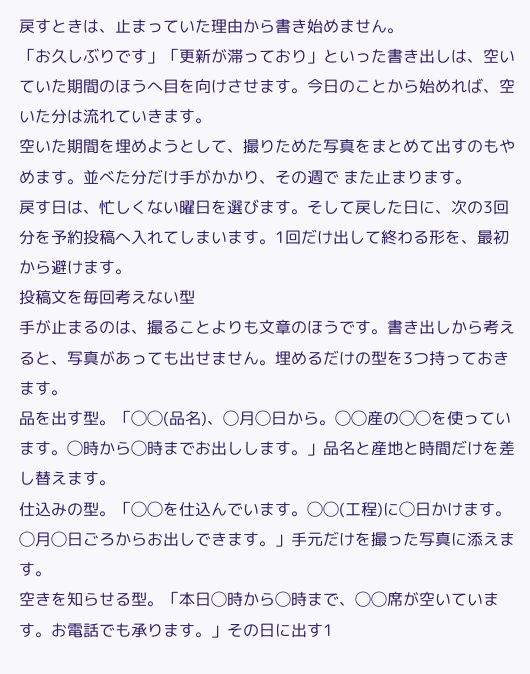戻すときは、止まっていた理由から書き始めません。
「お久しぶりです」「更新が滞っており」といった書き出しは、空いていた期間のほうへ目を向けさせます。今日のことから始めれば、空いた分は流れていきます。
空いた期間を埋めようとして、撮りためた写真をまとめて出すのもやめます。並べた分だけ手がかかり、その週で また止まります。
戻す日は、忙しくない曜日を選びます。そして戻した日に、次の3回分を予約投稿へ入れてしまいます。1回だけ出して終わる形を、最初から避けます。
投稿文を毎回考えない型
手が止まるのは、撮ることよりも文章のほうです。書き出しから考えると、写真があっても出せません。埋めるだけの型を3つ持っておきます。
品を出す型。「◯◯(品名)、◯月◯日から。◯◯産の◯◯を使っています。◯時から◯時までお出しします。」品名と産地と時間だけを差し替えます。
仕込みの型。「◯◯を仕込んでいます。◯◯(工程)に◯日かけます。◯月◯日ごろからお出しできます。」手元だけを撮った写真に添えます。
空きを知らせる型。「本日◯時から◯時まで、◯◯席が空いています。お電話でも承ります。」その日に出す1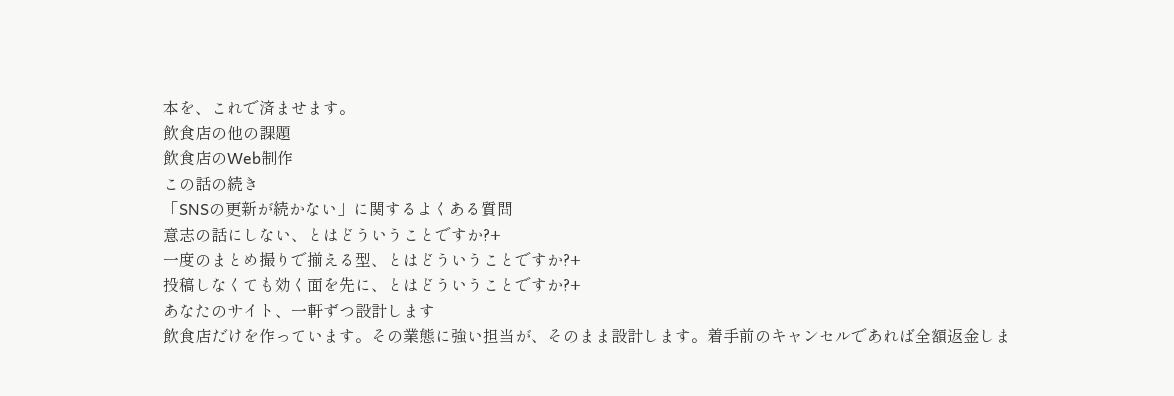本を、これで済ませます。
飲食店の他の課題
飲食店のWeb制作
この話の続き
「SNSの更新が続かない」に関するよくある質問
意志の話にしない、とはどういうことですか?+
一度のまとめ撮りで揃える型、とはどういうことですか?+
投稿しなくても効く面を先に、とはどういうことですか?+
あなたのサイト、一軒ずつ設計します
飲食店だけを作っています。その業態に強い担当が、そのまま設計します。着手前のキャンセルであれば全額返金しま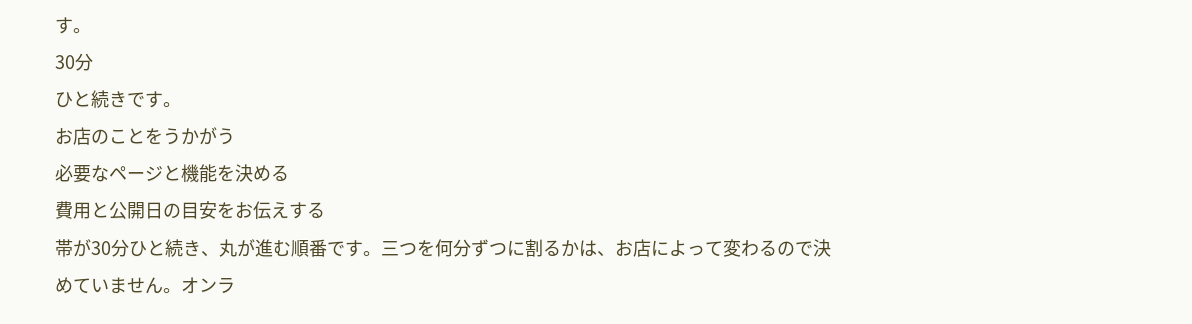す。
30分
ひと続きです。
お店のことをうかがう
必要なページと機能を決める
費用と公開日の目安をお伝えする
帯が30分ひと続き、丸が進む順番です。三つを何分ずつに割るかは、お店によって変わるので決めていません。オンラ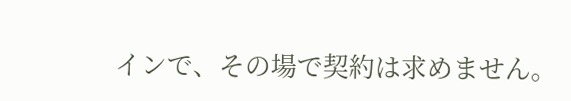インで、その場で契約は求めません。